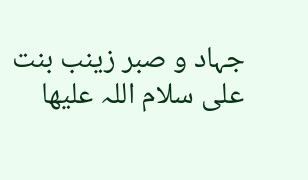جہاد و صبر زینب بنت علی سلام اللہ علیھا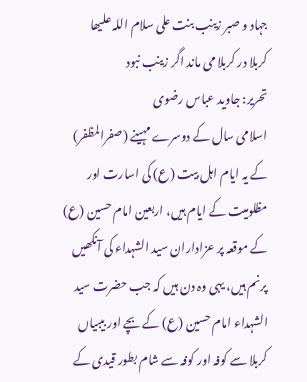جہاد و صبر زینب بنت علی سلام اللہ علیھا
کربلا در کربلا می ماند اگر زینب نبود
تحریر: جاوید عباس رضوی
اسلامی سال کے دوسرے مہینے (صفرالمظفر) کے یہ ایام اہل بیت (ع) کی اسارت اور مظلومیت کے ایام ہیں، اربعین امام حسین (ع) کے موقعہ پر عزاداران سید الشہداء کی آنکھیں پرنم ہیں، یہی وہ دن ہیں کہ جب حضرت سید الشہداء امام حسین (ع) کے بچے اور بیبیاں کربلا سے کوفہ اور کوفہ سے شام بطور قیدی کے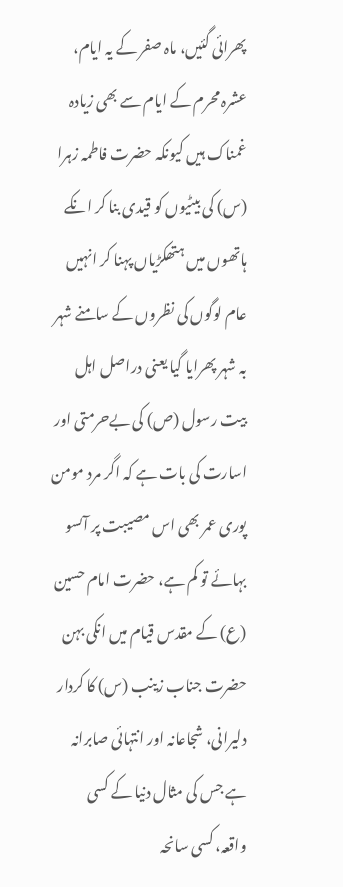پھرائی گئیں، ماہ صفر کے یہ ایام، عشرہ محرم کے ایام سے بھی زیادہ غمناک ہیں کیونکہ حضرت فاطمہ زہرا (س) کی بیٹیوں کو قیدی بنا کر انکے ہاتھوں میں ہتھکڑیاں پہنا کر انہیں عام لوگوں کی نظروں کے سامنے شہر بہ شہر پھرایا گیا یعنی دراصل اہل بیت رسول (ص) کی بےحرمتی اور اسارت کی بات ہے کہ اگر مرد مومن پوری عمر بھی اس مصیبت پر آںسو بہائے تو کم ہے، حضرت امام حسین (ع) کے مقدس قیام میں انکی بہن حضرت جناب زینب (س) کا کردار دلیرانی، شجاعانہ اور انتہائی صابرانہ ہے جس کی مثال دنیا کے کسی واقعہ، کسی سانحہ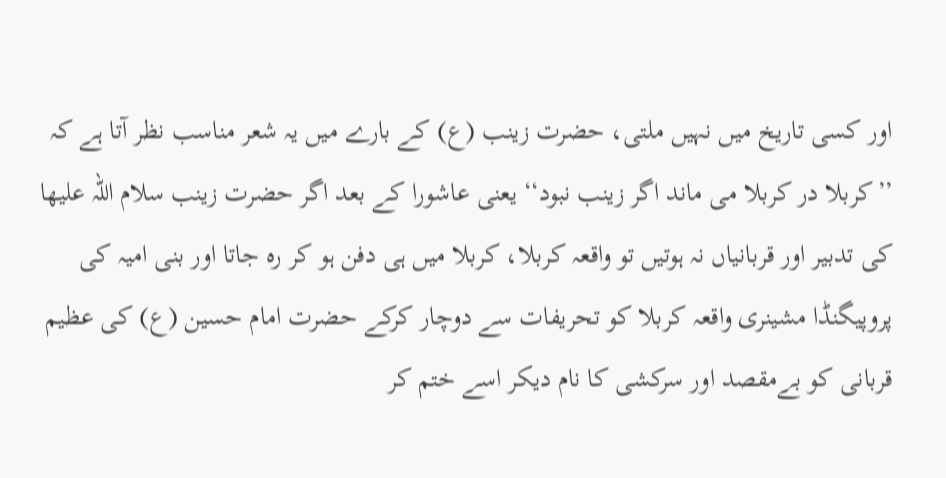اور کسی تاریخ میں نہیں ملتی، حضرت زینب (ع) کے بارے میں یہ شعر مناسب نظر آتا ہے کہ ’’کربلا در کربلا می ماند اگر زینب نبود‘‘ یعنی عاشورا کے بعد اگر حضرت زینب سلام اللہ علیھا کی تدبیر اور قربانیاں نہ ہوتیں تو واقعہ کربلا، کربلا میں ہی دفن ہو کر رہ جاتا اور بنی امیہ کی پروپیگنڈا مشینری واقعہ کربلا کو تحریفات سے دوچار کرکے حضرت امام حسین (ع) کی عظیم قربانی کو بےمقصد اور سرکشی کا نام دیکر اسے ختم کر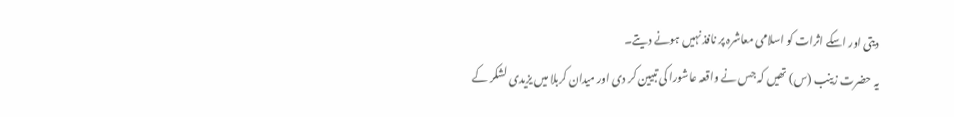دیتی اور اسکے اثرات کو اسلامی معاشرہ پر نافذ نہیں ہونے دیتے۔
یہ حضرت زینب (س) تھیں کہ جس نے واقعہ عاشورا کی تبیین کر دی اور میدان کربلا میں یزیدی لشکر کے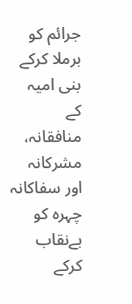جرائم کو برملا کرکے بنی امیہ کے منافقانہ، مشرکانہ اور سفاکانہ چہرہ کو بےنقاب کرکے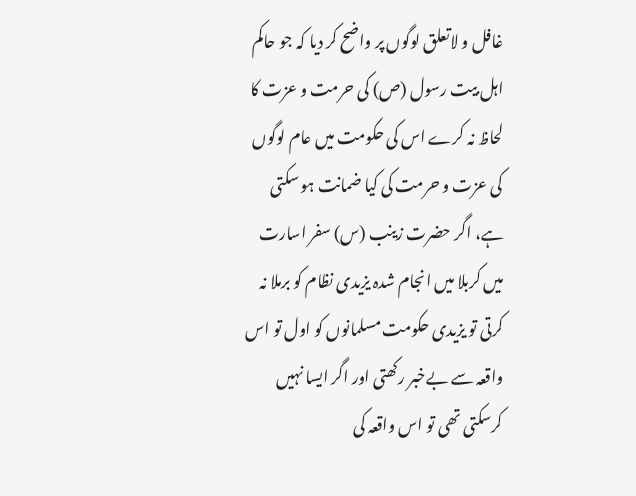غافل و لاتعلق لوگوں پر واضح کر دیا کہ جو حاکم اہل بیت رسول (ص) کی حرمت و عزت کا لحاظ نہ کرے اس کی حکومت میں عام لوگوں کی عزت و حرمت کی کیا ضمانت ہو سکتی ہے، اگر حضرت زینب (س) سفر اسارت میں کربلا میں انجام شدہ یزیدی نظام کو برملا نہ کرتی تو یزیدی حکومت مسلمانوں کو اول تو اس واقعہ سے بےخبر رکھتی اور اگر ایسا نہیں کرسکتی تھی تو اس واقعہ کی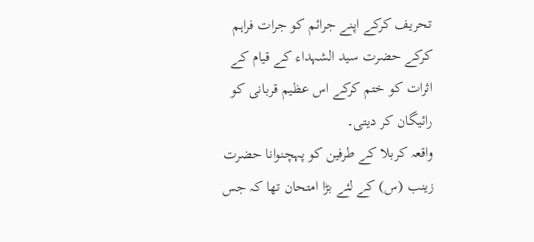تحریف کرکے اپنے جرائم کو جرات فراہم کرکے حضرت سید الشہداء کے قیام کے اثرات کو ختم کرکے اس عظیم قربانی کو رائیگان کر دیتی۔
واقعہ کربلا کے طرفین کو پہچنوانا حضرت زینب (س) کے لئے بڑا امتحان تھا کہ جس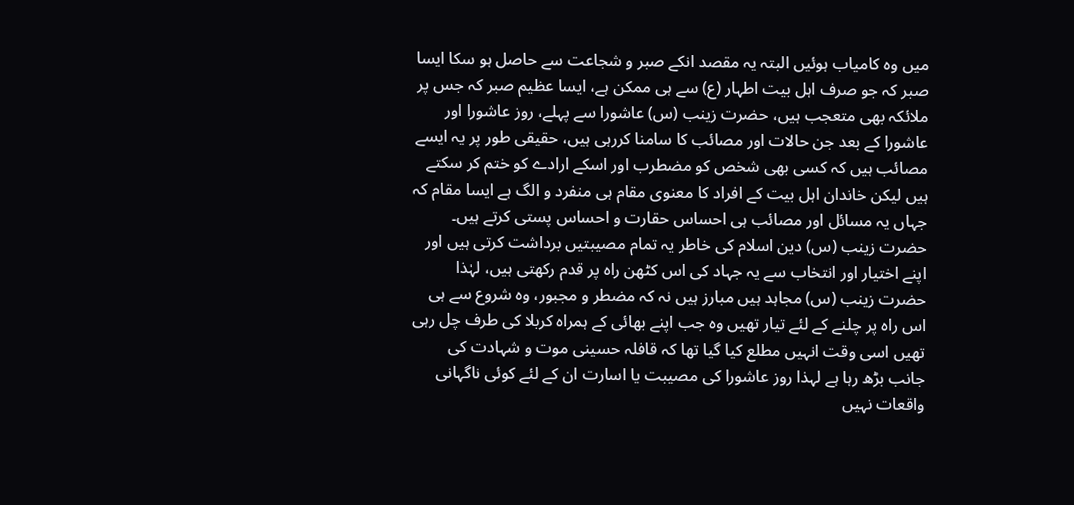میں وہ کامیاب ہوئیں البتہ یہ مقصد انکے صبر و شجاعت سے حاصل ہو سکا ایسا صبر کہ جو صرف اہل بیت اطہار (ع) سے ہی ممکن ہے، ایسا عظیم صبر کہ جس پر ملائکہ بھی متعجب ہیں، حضرت زینب (س) عاشورا سے پہلے، روز عاشورا اور عاشورا کے بعد جن حالات اور مصائب کا سامنا کررہی ہیں، حقیقی طور پر یہ ایسے مصائب ہیں کہ کسی بھی شخص کو مضطرب اور اسکے ارادے کو ختم کر سکتے ہیں لیکن خاندان اہل بیت کے افراد کا معنوی مقام ہی منفرد و الگ ہے ایسا مقام کہ جہاں یہ مسائل اور مصائب ہی احساس حقارت و احساس پستی کرتے ہیں۔
حضرت زینب (س) دین اسلام کی خاطر یہ تمام مصیبتیں برداشت کرتی ہیں اور اپنے اختیار اور انتخاب سے یہ جہاد کی اس کٹھن راہ پر قدم رکھتی ہیں، لہٰذا حضرت زینب (س) مجاہد ہیں مبارز ہیں نہ کہ مضطر و مجبور، وہ شروع سے ہی اس راہ پر چلنے کے لئے تیار تھیں وہ جب اپنے بھائی کے ہمراہ کربلا کی طرف چل رہی تھیں اسی وقت انہیں مطلع کیا گیا تھا کہ قافلہ حسینی موت و شہادت کی جانب بڑھ رہا ہے لہذا روز عاشورا کی مصیبت یا اسارت ان کے لئے کوئی ناگہانی واقعات نہیں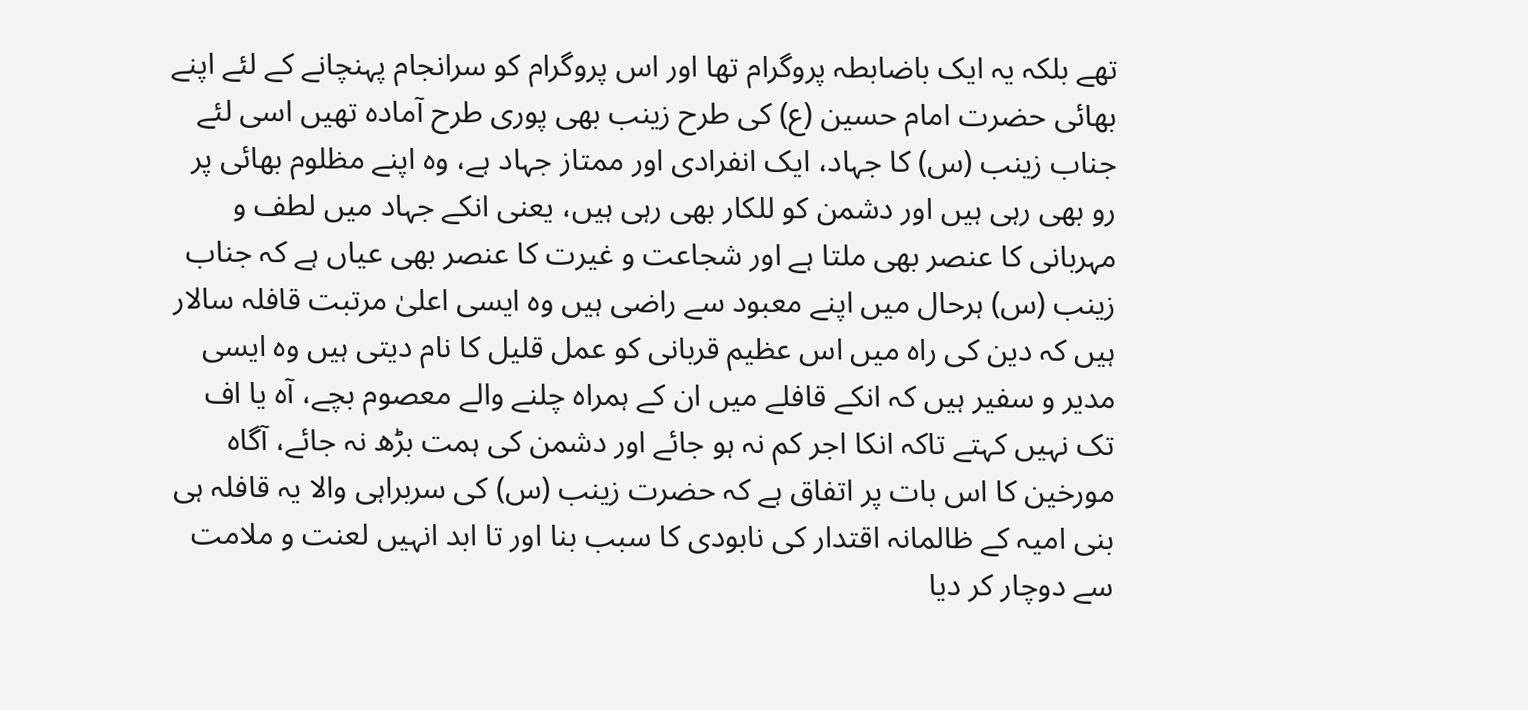تھے بلکہ یہ ایک باضابطہ پروگرام تھا اور اس پروگرام کو سرانجام پہنچانے کے لئے اپنے بھائی حضرت امام حسین (ع) کی طرح زینب بھی پوری طرح آمادہ تھیں اسی لئے جناب زینب (س) کا جہاد، ایک انفرادی اور ممتاز جہاد ہے، وہ اپنے مظلوم بھائی پر رو بھی رہی ہیں اور دشمن کو للکار بھی رہی ہیں، یعنی انکے جہاد میں لطف و مہربانی کا عنصر بھی ملتا ہے اور شجاعت و غیرت کا عنصر بھی عیاں ہے کہ جناب زینب (س) ہرحال میں اپنے معبود سے راضی ہیں وہ ایسی اعلیٰ مرتبت قافلہ سالار ہیں کہ دین کی راہ میں اس عظیم قربانی کو عمل قلیل کا نام دیتی ہیں وہ ایسی مدیر و سفیر ہیں کہ انکے قافلے میں ان کے ہمراہ چلنے والے معصوم بچے، آہ یا اف تک نہیں کہتے تاکہ انکا اجر کم نہ ہو جائے اور دشمن کی ہمت بڑھ نہ جائے، آگاہ مورخین کا اس بات پر اتفاق ہے کہ حضرت زینب (س) کی سربراہی والا یہ قافلہ ہی بنی امیہ کے ظالمانہ اقتدار کی نابودی کا سبب بنا اور تا ابد انہیں لعنت و ملامت سے دوچار کر دیا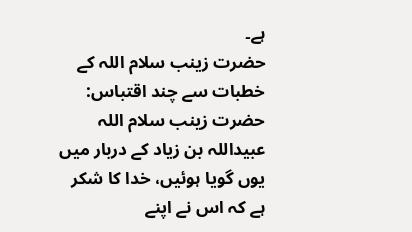ہے۔
حضرت زینب سلام اللہ کے خطبات سے چند اقتباس:
حضرت زینب سلام اللہ عبیداللہ بن زیاد کے دربار میں یوں گویا ہوئیں، خدا کا شکر ہے کہ اس نے اپنے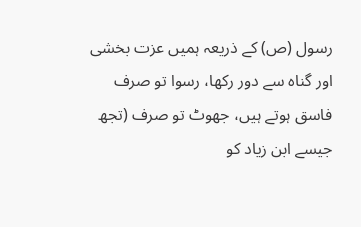رسول (ص) کے ذریعہ ہمیں عزت بخشی اور گناہ سے دور رکھا، رسوا تو صرف فاسق ہوتے ہیں، جھوٹ تو صرف (تجھ جیسے ابن زیاد کو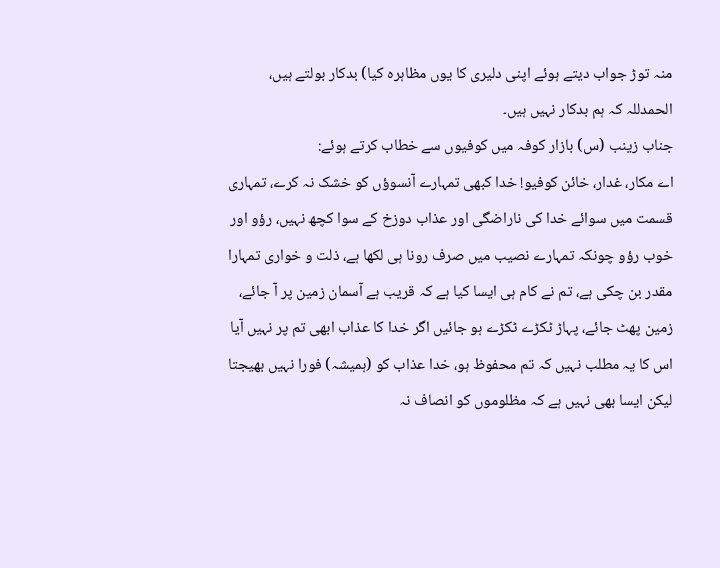منہ توڑ جواب دیتے ہوئے اپنی دلیری کا یوں مظاہرہ کیا) بدکار بولتے ہیں، الحمدللہ کہ ہم بدکار نہیں ہیں۔
جناب زینب (س) بازار کوفہ میں کوفیوں سے خطاب کرتے ہوئے:
اے مکار، غدار، خائن کوفیو! خدا کبھی تمہارے آنسوؤں کو خشک نہ کرے، تمہاری قسمت میں سوائے خدا کی ناراضگی اور عذاب دوزخ کے سوا کچھ نہیں، رؤو اور خوب رؤو چونکہ تمہارے نصیب میں صرف رونا ہی لکھا ہے، ذلت و خواری تمہارا مقدر بن چکی ہے، تم نے کام ہی ایسا کیا ہے کہ قریب ہے آسمان زمین پر آ جائے، زمین پھٹ جائے، پہاڑ ٹکڑے ٹکڑے ہو جائیں اگر خدا کا عذاب ابھی تم پر نہیں آیا اس کا یہ مطلب نہیں کہ تم محفوظ ہو، خدا عذاب کو (ہمیشہ) فورا نہیں بھیجتا لیکن ایسا بھی نہیں ہے کہ مظلوموں کو انصاف نہ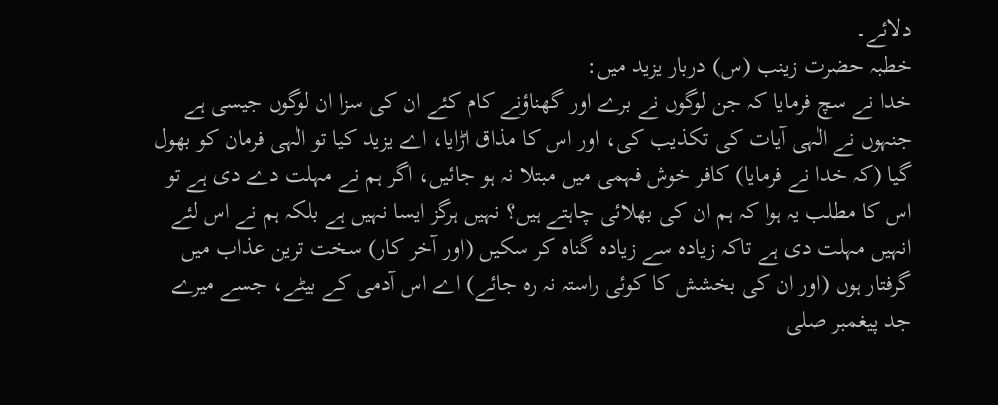دلائے۔
خطبہ حضرت زینب (س) دربار یزید میں:
خدا نے سچ فرمایا کہ جن لوگوں نے برے اور گھناؤنے کام کئے ان کی سزا ان لوگوں جیسی ہے جنہوں نے الٰہی آیات کی تکذیب کی، اور اس کا مذاق اڑایا، اے یزید کیا تو الٰہی فرمان کو بھول گیا (کہ خدا نے فرمایا) کافر خوش فہمی میں مبتلا نہ ہو جائیں، اگر ہم نے مہلت دے دی ہے تو اس کا مطلب یہ ہوا کہ ہم ان کی بھلائی چاہتے ہیں؟ نہیں ہرگز ایسا نہیں ہے بلکہ ہم نے اس لئے انہیں مہلت دی ہے تاکہ زیادہ سے زیادہ گناہ کر سکیں (اور آخر کار) سخت ترین عذاب میں گرفتار ہوں (اور ان کی بخشش کا کوئی راستہ نہ رہ جائے) اے اس آدمی کے بیٹے، جسے میرے جد پیغمبر صلی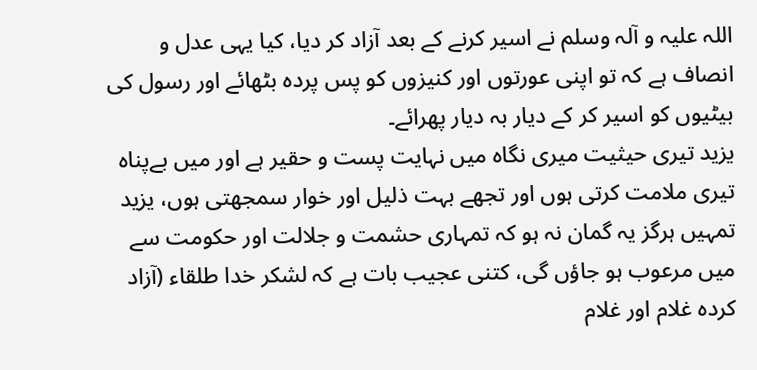اللہ علیہ و آلہ وسلم نے اسیر کرنے کے بعد آزاد کر دیا، کیا یہی عدل و انصاف ہے کہ تو اپنی عورتوں اور کنیزوں کو پس پردہ بٹھائے اور رسول کی بیٹیوں کو اسیر کر کے دیار بہ دیار پھرائے۔
یزید تیری حیثیت میری نگاہ میں نہایت پست و حقیر ہے اور میں بےپناہ تیری ملامت کرتی ہوں اور تجھے بہت ذلیل اور خوار سمجھتی ہوں، یزید تمہیں ہرگز یہ گمان نہ ہو کہ تمہاری حشمت و جلالت اور حکومت سے میں مرعوب ہو جاؤں گی، کتنی عجیب بات ہے کہ لشکر خدا طلقاء (آزاد کردہ غلام اور غلام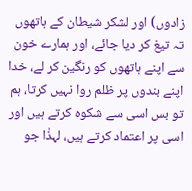زادوں) اور لشکر شیطان کے ہاتھوں تہ تیغ کر دیا جائے، اور ہمارے خون سے اپنے ہاتھوں کو رنگین کر لے، خدا اپنے بندوں پر ظلم روا نہیں کرتا، ہم تو بس اسی سے شکوہ کرتے ہیں اور اسی پر اعتماد کرتے ہیں، لہذٰا جو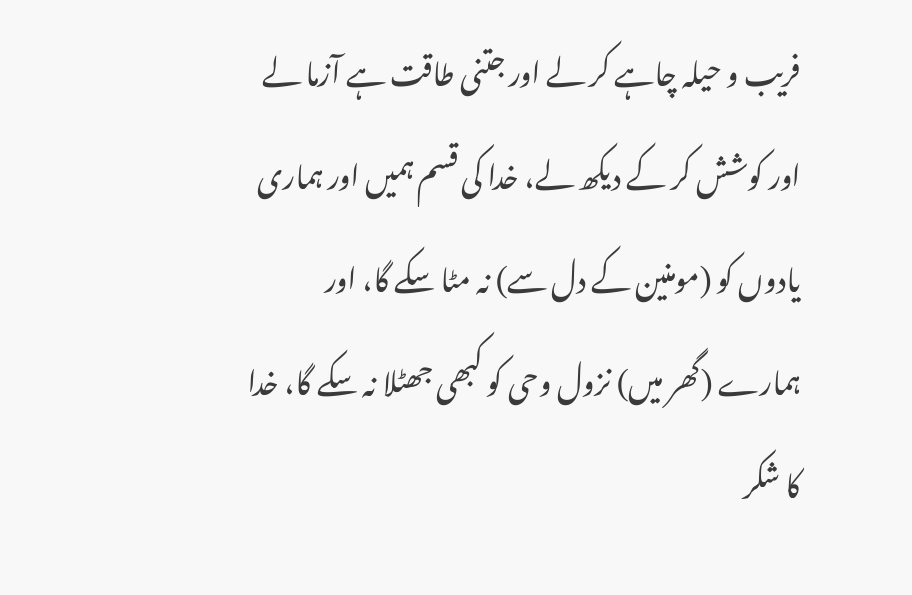فریب و حیلہ چاہے کر لے اور جتنی طاقت ہے آزما لے اور کوشش کر کے دیکھ لے، خدا کی قسم ہمیں اور ہماری یادوں کو (مومنین کے دل سے) نہ مٹا سکے گا، اور ہمارے (گھر میں) نزول وحی کو کبھی جھٹلا نہ سکے گا، خدا کا شکر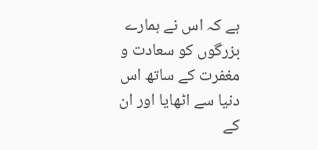ہے کہ اس نے ہمارے بزرگوں کو سعادت و مغفرت کے ساتھ اس دنیا سے اٹھایا اور ان کے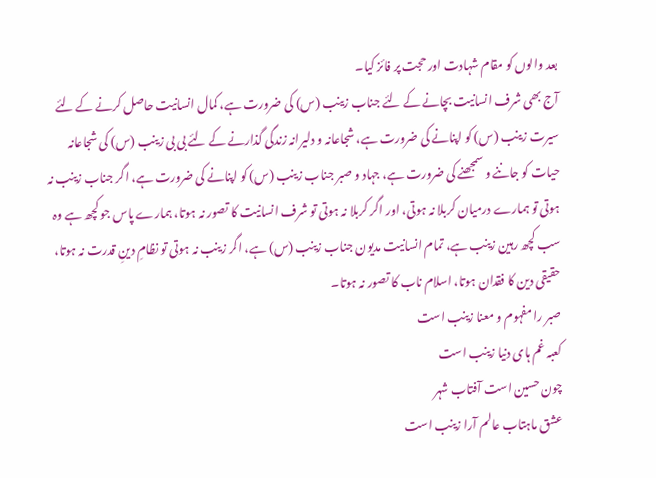بعد والوں کو مقام شہادت اور حجت پر فائز کیا۔
آج بھی شرف انسانیت بچانے کے لئے جناب زینب (س) کی ضرورت ہے، کمال انسانیت حاصل کرنے کے لئے سیرت زینب (س) کو اپنانے کی ضرورت ہے، شجاعانہ و دلیرانہ زندگی گذارنے کے لئے بی بی زینب (س) کی شجاعانہ حیات کو جاننے و سمجھنے کی ضرورت ہے، جہاد و صبر جناب زینب (س) کو اپنانے کی ضرورت ہے، اگر جناب زینب نہ ہوتی تو ہمارے درمیان کربلا نہ ہوتی، اور اگر کربلا نہ ہوتی تو شرف انسانیت کا تصور نہ ہوتا، ہمارے پاس جو کچھ ہے وہ سب کچھ رہین زینب ہے، تمام انسانیت مدیون جناب زینب (س) ہے، اگر زینب نہ ہوتی تو نظامِ دینِ قدرت نہ ہوتا، حقیقی دین کا فقدان ہوتا، اسلام ناب کا تصور نہ ہوتا۔
صبر را مفہوم و معنا زینب است
کعبہ غم ہای دنیا زینب است
چون حسین است آفتاب شہر
عشق ماہتاب عالم آرا زینب است